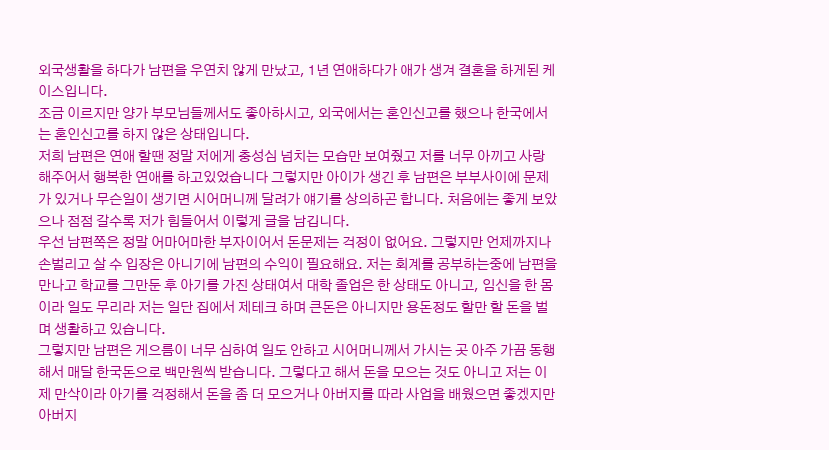외국생활을 하다가 남편을 우연치 않게 만났고, 1년 연애하다가 애가 생겨 결혼을 하게된 케이스입니다.
조금 이르지만 양가 부모님들께서도 좋아하시고, 외국에서는 혼인신고를 했으나 한국에서는 혼인신고를 하지 않은 상태입니다.
저희 남편은 연애 할땐 정말 저에게 충성심 넘치는 모습만 보여줬고 저를 너무 아끼고 사랑해주어서 행복한 연애를 하고있었습니다 그렇지만 아이가 생긴 후 남편은 부부사이에 문제가 있거나 무슨일이 생기면 시어머니께 달려가 얘기를 상의하곤 합니다. 처음에는 좋게 보았으나 점점 갈수록 저가 힘들어서 이렇게 글을 남깁니다.
우선 남편쪽은 정말 어마어마한 부자이어서 돈문제는 걱정이 없어요. 그렇지만 언제까지나 손벌리고 살 수 입장은 아니기에 남편의 수익이 필요해요. 저는 회계를 공부하는중에 남편을 만나고 학교를 그만둔 후 아기를 가진 상태여서 대학 졸업은 한 상태도 아니고, 임신을 한 몸이라 일도 무리라 저는 일단 집에서 제테크 하며 큰돈은 아니지만 용돈정도 할만 할 돈을 벌며 생활하고 있습니다.
그렇지만 남편은 게으름이 너무 심하여 일도 안하고 시어머니께서 가시는 곳 아주 가끔 동행해서 매달 한국돈으로 백만원씩 받습니다. 그렇다고 해서 돈을 모으는 것도 아니고 저는 이제 만삭이라 아기를 걱정해서 돈을 좀 더 모으거나 아버지를 따라 사업을 배웠으면 좋겠지만 아버지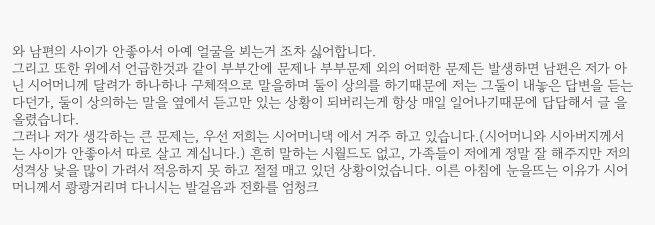와 남편의 사이가 안좋아서 아예 얼굴을 뵈는거 조차 싫어합니다.
그리고 또한 위에서 언급한것과 같이 부부간에 문제나 부부문제 외의 어떠한 문제든 발생하면 남편은 저가 아닌 시어머니께 달려가 하나하나 구체적으로 말을하며 둘이 상의를 하기때문에 저는 그둘이 내놓은 답변을 듣는다던가, 둘이 상의하는 말을 옆에서 듣고만 있는 상황이 되버리는게 항상 매일 일어나기때문에 답답해서 글 을올렸습니다.
그러나 저가 생각하는 큰 문제는, 우선 저희는 시어머니댁 에서 거주 하고 있습니다.(시어머니와 시아버지께서는 사이가 안좋아서 따로 살고 계십니다.) 흔히 말하는 시월드도 없고, 가족들이 저에게 정말 잘 해주지만 저의 성격상 낯을 많이 가려서 적응하지 못 하고 절절 매고 있던 상황이었습니다. 이른 아침에 눈을뜨는 이유가 시어머니께서 쾅쾅거리며 다니시는 발걸음과 전화를 엄청크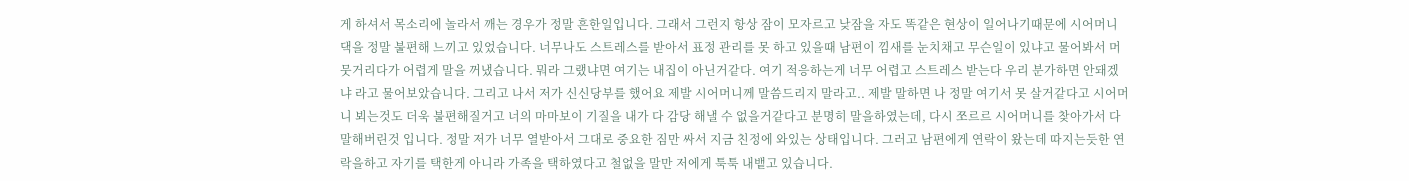게 하셔서 목소리에 놀라서 깨는 경우가 정말 흔한일입니다. 그래서 그런지 항상 잠이 모자르고 낮잠을 자도 똑같은 현상이 일어나기때문에 시어머니 댁을 정말 불편해 느끼고 있었습니다. 너무나도 스트레스를 받아서 표정 관리를 못 하고 있을때 남편이 낌새를 눈치채고 무슨일이 있냐고 물어봐서 머뭇거리다가 어렵게 말을 꺼냈습니다. 뭐라 그랬냐면 여기는 내집이 아닌거같다. 여기 적응하는게 너무 어렵고 스트레스 받는다 우리 분가하면 안돼겠냐 라고 물어보았습니다. 그리고 나서 저가 신신당부를 했어요 제발 시어머니께 말씀드리지 말라고.. 제발 말하면 나 정말 여기서 못 살거같다고 시어머니 뵈는것도 더욱 불편해질거고 너의 마마보이 기질을 내가 다 감당 해낼 수 없을거같다고 분명히 말을하였는데, 다시 쪼르르 시어머니를 찾아가서 다 말해버린것 입니다. 정말 저가 너무 열받아서 그대로 중요한 짐만 싸서 지금 친정에 와있는 상태입니다. 그러고 남편에게 연락이 왔는데 따지는듯한 연락을하고 자기를 택한게 아니라 가족을 택하였다고 철없을 말만 저에게 툭툭 내뱉고 있습니다.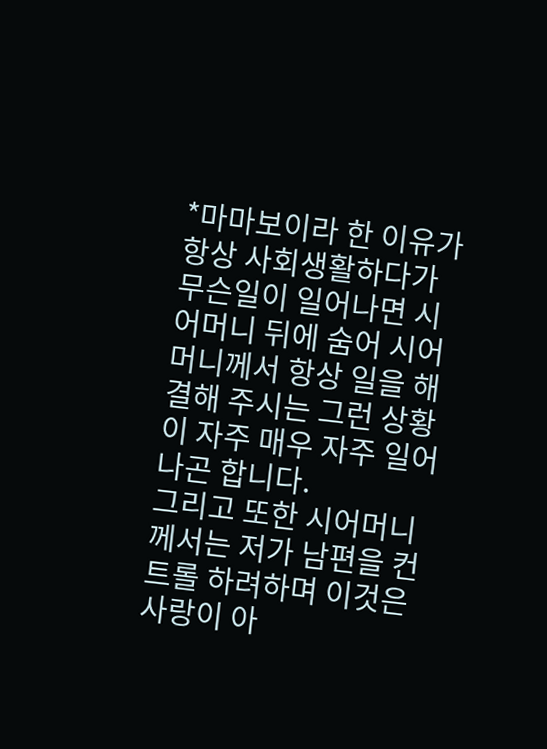*마마보이라 한 이유가 항상 사회생활하다가 무슨일이 일어나면 시어머니 뒤에 숨어 시어머니께서 항상 일을 해결해 주시는 그런 상황이 자주 매우 자주 일어나곤 합니다.
그리고 또한 시어머니께서는 저가 남편을 컨트롤 하려하며 이것은 사랑이 아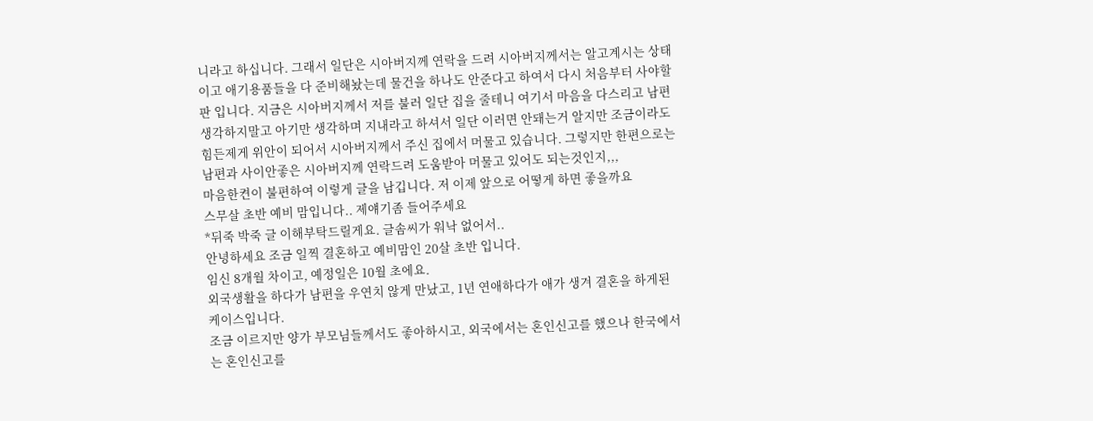니라고 하십니다. 그래서 일단은 시아버지께 연락을 드려 시아버지께서는 알고계시는 상태이고 애기용품들을 다 준비해놨는데 물건을 하나도 안준다고 하여서 다시 처음부터 사야할 판 입니다. 지금은 시아버지께서 저를 불러 일단 집을 줄테니 여기서 마음을 다스리고 남편생각하지말고 아기만 생각하며 지내라고 하셔서 일단 이러면 안돼는거 알지만 조금이라도 힘든제게 위안이 되어서 시아버지께서 주신 집에서 머물고 있습니다. 그렇지만 한편으로는 남편과 사이안좋은 시아버지께 연락드려 도움받아 머물고 있어도 되는것인지,,,
마음한켠이 불편하여 이렇게 글을 남깁니다. 저 이제 앞으로 어떻게 하면 좋을까요
스무살 초반 예비 맘입니다.. 제얘기좀 들어주세요
*뒤죽 박죽 글 이해부탁드릴게요. 글솜씨가 워낙 없어서..
안녕하세요 조금 일찍 결혼하고 예비맘인 20살 초반 입니다.
임신 8개월 차이고, 예정일은 10월 초에요.
외국생활을 하다가 남편을 우연치 않게 만났고, 1년 연애하다가 애가 생겨 결혼을 하게된 케이스입니다.
조금 이르지만 양가 부모님들께서도 좋아하시고, 외국에서는 혼인신고를 했으나 한국에서는 혼인신고를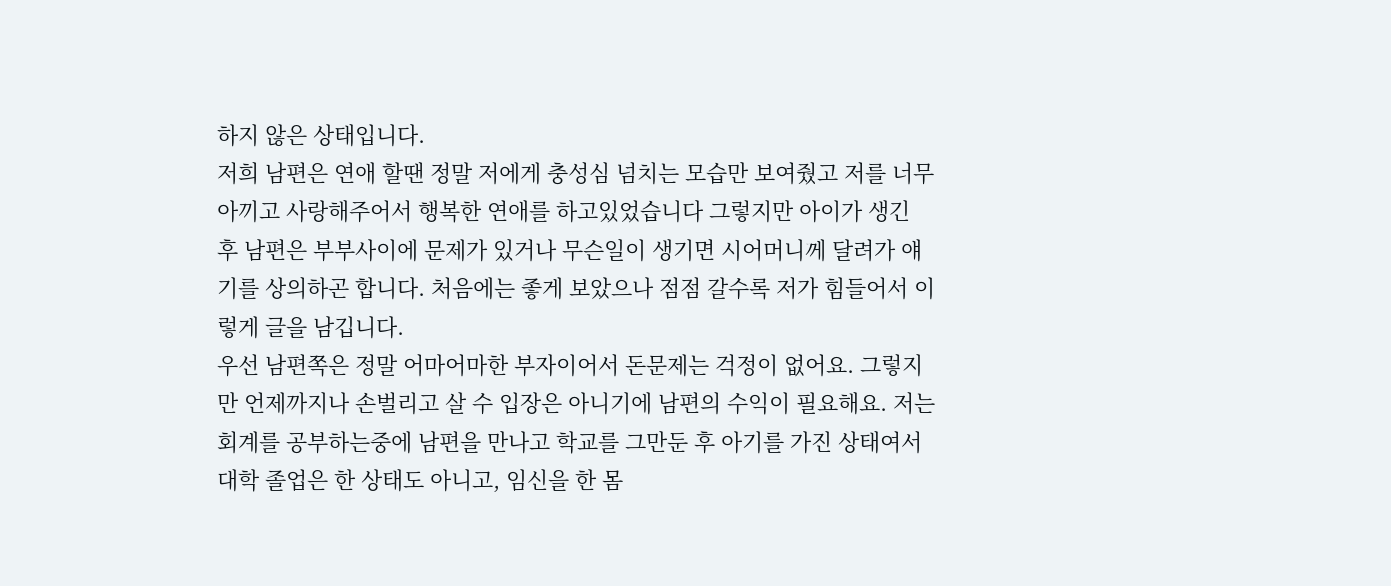하지 않은 상태입니다.
저희 남편은 연애 할땐 정말 저에게 충성심 넘치는 모습만 보여줬고 저를 너무 아끼고 사랑해주어서 행복한 연애를 하고있었습니다 그렇지만 아이가 생긴 후 남편은 부부사이에 문제가 있거나 무슨일이 생기면 시어머니께 달려가 얘기를 상의하곤 합니다. 처음에는 좋게 보았으나 점점 갈수록 저가 힘들어서 이렇게 글을 남깁니다.
우선 남편쪽은 정말 어마어마한 부자이어서 돈문제는 걱정이 없어요. 그렇지만 언제까지나 손벌리고 살 수 입장은 아니기에 남편의 수익이 필요해요. 저는 회계를 공부하는중에 남편을 만나고 학교를 그만둔 후 아기를 가진 상태여서 대학 졸업은 한 상태도 아니고, 임신을 한 몸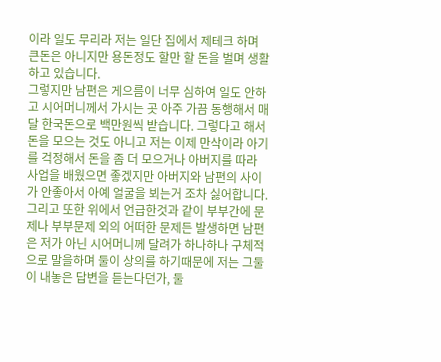이라 일도 무리라 저는 일단 집에서 제테크 하며 큰돈은 아니지만 용돈정도 할만 할 돈을 벌며 생활하고 있습니다.
그렇지만 남편은 게으름이 너무 심하여 일도 안하고 시어머니께서 가시는 곳 아주 가끔 동행해서 매달 한국돈으로 백만원씩 받습니다. 그렇다고 해서 돈을 모으는 것도 아니고 저는 이제 만삭이라 아기를 걱정해서 돈을 좀 더 모으거나 아버지를 따라 사업을 배웠으면 좋겠지만 아버지와 남편의 사이가 안좋아서 아예 얼굴을 뵈는거 조차 싫어합니다.
그리고 또한 위에서 언급한것과 같이 부부간에 문제나 부부문제 외의 어떠한 문제든 발생하면 남편은 저가 아닌 시어머니께 달려가 하나하나 구체적으로 말을하며 둘이 상의를 하기때문에 저는 그둘이 내놓은 답변을 듣는다던가, 둘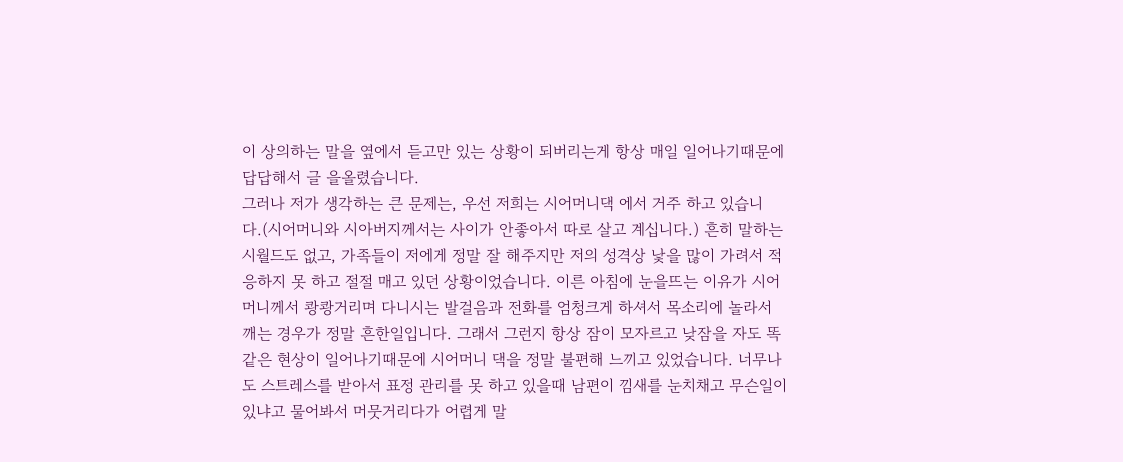이 상의하는 말을 옆에서 듣고만 있는 상황이 되버리는게 항상 매일 일어나기때문에 답답해서 글 을올렸습니다.
그러나 저가 생각하는 큰 문제는, 우선 저희는 시어머니댁 에서 거주 하고 있습니다.(시어머니와 시아버지께서는 사이가 안좋아서 따로 살고 계십니다.) 흔히 말하는 시월드도 없고, 가족들이 저에게 정말 잘 해주지만 저의 성격상 낯을 많이 가려서 적응하지 못 하고 절절 매고 있던 상황이었습니다. 이른 아침에 눈을뜨는 이유가 시어머니께서 쾅쾅거리며 다니시는 발걸음과 전화를 엄청크게 하셔서 목소리에 놀라서 깨는 경우가 정말 흔한일입니다. 그래서 그런지 항상 잠이 모자르고 낮잠을 자도 똑같은 현상이 일어나기때문에 시어머니 댁을 정말 불편해 느끼고 있었습니다. 너무나도 스트레스를 받아서 표정 관리를 못 하고 있을때 남편이 낌새를 눈치채고 무슨일이 있냐고 물어봐서 머뭇거리다가 어렵게 말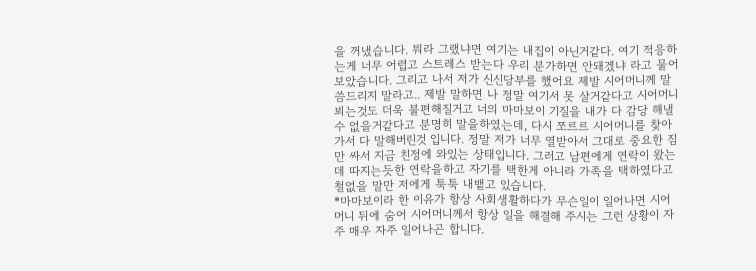을 꺼냈습니다. 뭐라 그랬냐면 여기는 내집이 아닌거같다. 여기 적응하는게 너무 어렵고 스트레스 받는다 우리 분가하면 안돼겠냐 라고 물어보았습니다. 그리고 나서 저가 신신당부를 했어요 제발 시어머니께 말씀드리지 말라고.. 제발 말하면 나 정말 여기서 못 살거같다고 시어머니 뵈는것도 더욱 불편해질거고 너의 마마보이 기질을 내가 다 감당 해낼 수 없을거같다고 분명히 말을하였는데, 다시 쪼르르 시어머니를 찾아가서 다 말해버린것 입니다. 정말 저가 너무 열받아서 그대로 중요한 짐만 싸서 지금 친정에 와있는 상태입니다. 그러고 남편에게 연락이 왔는데 따지는듯한 연락을하고 자기를 택한게 아니라 가족을 택하였다고 철없을 말만 저에게 툭툭 내뱉고 있습니다.
*마마보이라 한 이유가 항상 사회생활하다가 무슨일이 일어나면 시어머니 뒤에 숨어 시어머니께서 항상 일을 해결해 주시는 그런 상황이 자주 매우 자주 일어나곤 합니다.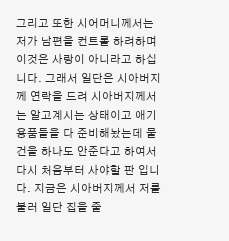그리고 또한 시어머니께서는 저가 남편을 컨트롤 하려하며 이것은 사랑이 아니라고 하십니다. 그래서 일단은 시아버지께 연락을 드려 시아버지께서는 알고계시는 상태이고 애기용품들을 다 준비해놨는데 물건을 하나도 안준다고 하여서 다시 처음부터 사야할 판 입니다. 지금은 시아버지께서 저를 불러 일단 집을 줄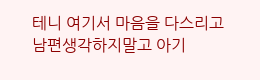테니 여기서 마음을 다스리고 남편생각하지말고 아기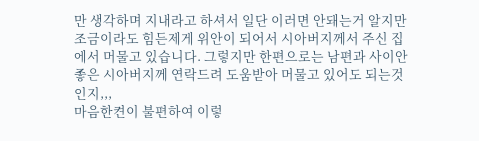만 생각하며 지내라고 하셔서 일단 이러면 안돼는거 알지만 조금이라도 힘든제게 위안이 되어서 시아버지께서 주신 집에서 머물고 있습니다. 그렇지만 한편으로는 남편과 사이안좋은 시아버지께 연락드려 도움받아 머물고 있어도 되는것인지,,,
마음한켠이 불편하여 이렇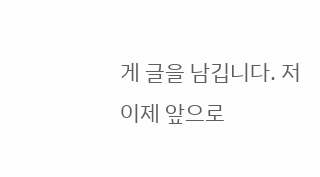게 글을 남깁니다. 저 이제 앞으로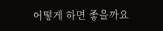어떻게 하면 좋을까요